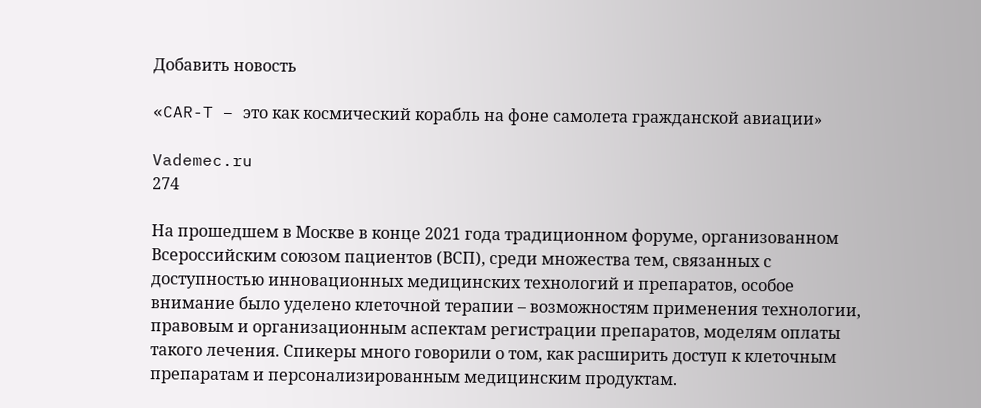Добавить новость

«CAR-T – это как космический корабль на фоне самолета гражданской авиации»

Vademec.ru
274

На прошедшем в Москве в конце 2021 года традиционном форуме, организованном Всероссийским союзом пациентов (ВСП), среди множества тем, связанных с доступностью инновационных медицинских технологий и препаратов, особое внимание было уделено клеточной терапии – возможностям применения технологии, правовым и организационным аспектам регистрации препаратов, моделям оплаты такого лечения. Спикеры много говорили о том, как расширить доступ к клеточным препаратам и персонализированным медицинским продуктам.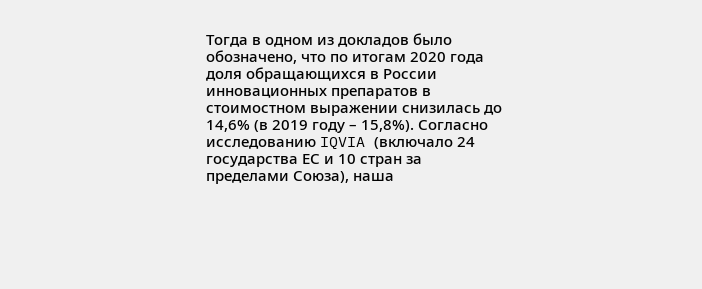Тогда в одном из докладов было обозначено, что по итогам 2020 года доля обращающихся в России инновационных препаратов в стоимостном выражении снизилась до 14,6% (в 2019 году – 15,8%). Согласно исследованию IQVIA (включало 24 государства ЕС и 10 стран за пределами Союза), наша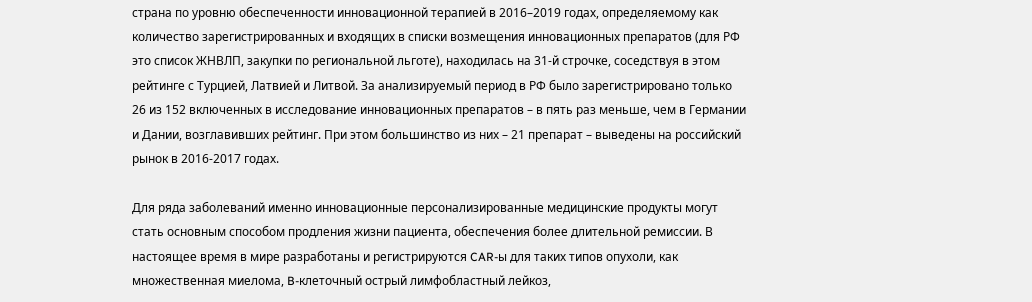страна по уровню обеспеченности инновационной терапией в 2016–2019 годах, определяемому как количество зарегистрированных и входящих в списки возмещения инновационных препаратов (для РФ это список ЖНВЛП, закупки по региональной льготе), находилась на 31-й строчке, соседствуя в этом рейтинге с Турцией, Латвией и Литвой. За анализируемый период в РФ было зарегистрировано только 26 из 152 включенных в исследование инновационных препаратов – в пять раз меньше, чем в Германии и Дании, возглавивших рейтинг. При этом большинство из них – 21 препарат – выведены на российский рынок в 2016-2017 годах.

Для ряда заболеваний именно инновационные персонализированные медицинские продукты могут стать основным способом продления жизни пациента, обеспечения более длительной ремиссии. В настоящее время в мире разработаны и регистрируются CAR-ы для таких типов опухоли, как множественная миелома, B-клеточный острый лимфобластный лейкоз,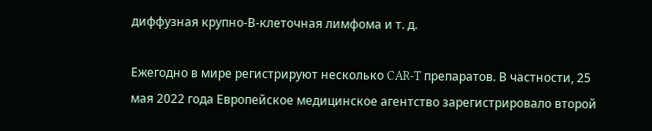диффузная крупно-В-клеточная лимфома и т. д.

Ежегодно в мире регистрируют несколько CAR-T препаратов. В частности, 25 мая 2022 года Европейское медицинское агентство зарегистрировало второй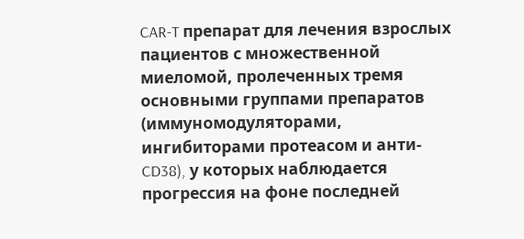CAR-T препарат для лечения взрослых пациентов с множественной миеломой, пролеченных тремя основными группами препаратов (иммуномодуляторами, ингибиторами протеасом и анти-CD38), у которых наблюдается прогрессия на фоне последней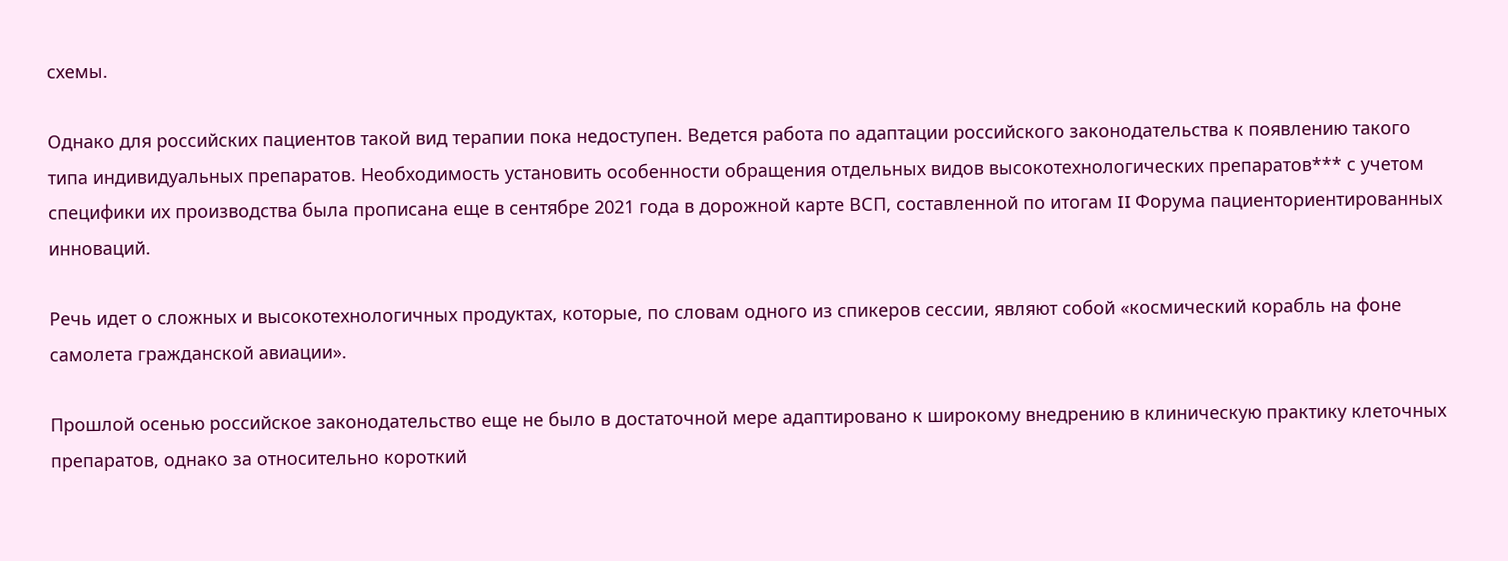схемы.

Однако для российских пациентов такой вид терапии пока недоступен. Ведется работа по адаптации российского законодательства к появлению такого типа индивидуальных препаратов. Необходимость установить особенности обращения отдельных видов высокотехнологических препаратов*** с учетом специфики их производства была прописана еще в сентябре 2021 года в дорожной карте ВСП, составленной по итогам II Форума пациенториентированных инноваций.

Речь идет о сложных и высокотехнологичных продуктах, которые, по словам одного из спикеров сессии, являют собой «космический корабль на фоне самолета гражданской авиации».

Прошлой осенью российское законодательство еще не было в достаточной мере адаптировано к широкому внедрению в клиническую практику клеточных препаратов, однако за относительно короткий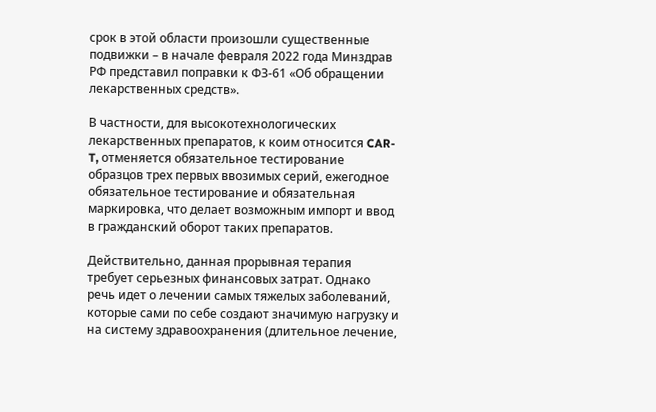срок в этой области произошли существенные подвижки – в начале февраля 2022 года Минздрав РФ представил поправки к ФЗ-61 «Об обращении лекарственных средств».

В частности, для высокотехнологических лекарственных препаратов, к коим относится CAR-T, отменяется обязательное тестирование образцов трех первых ввозимых серий, ежегодное обязательное тестирование и обязательная маркировка, что делает возможным импорт и ввод в гражданский оборот таких препаратов.

Действительно, данная прорывная терапия требует серьезных финансовых затрат. Однако речь идет о лечении самых тяжелых заболеваний, которые сами по себе создают значимую нагрузку и на систему здравоохранения (длительное лечение,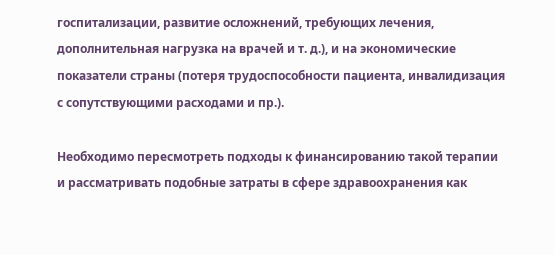госпитализации, развитие осложнений, требующих лечения, дополнительная нагрузка на врачей и т. д.), и на экономические показатели страны (потеря трудоспособности пациента, инвалидизация с сопутствующими расходами и пр.).

Необходимо пересмотреть подходы к финансированию такой терапии и рассматривать подобные затраты в сфере здравоохранения как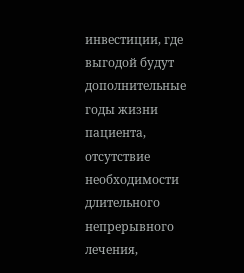инвестиции, где выгодой будут дополнительные годы жизни пациента, отсутствие необходимости длительного непрерывного лечения,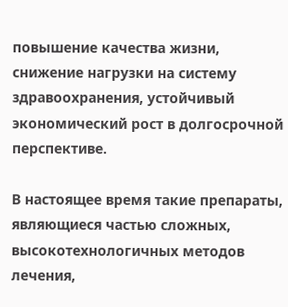повышение качества жизни, снижение нагрузки на систему здравоохранения, устойчивый экономический рост в долгосрочной перспективе.

В настоящее время такие препараты, являющиеся частью сложных, высокотехнологичных методов лечения,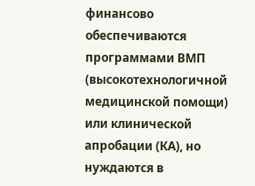финансово обеспечиваются программами ВМП (высокотехнологичной медицинской помощи) или клинической апробации (КА), но нуждаются в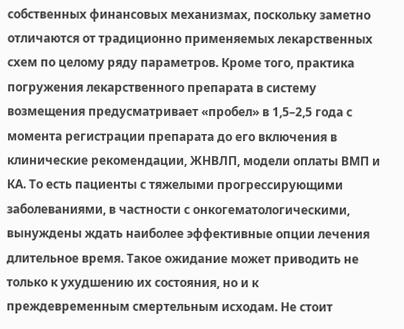собственных финансовых механизмах, поскольку заметно отличаются от традиционно применяемых лекарственных схем по целому ряду параметров. Кроме того, практика погружения лекарственного препарата в систему возмещения предусматривает «пробел» в 1,5–2,5 года с момента регистрации препарата до его включения в клинические рекомендации, ЖНВЛП, модели оплаты ВМП и КА. То есть пациенты с тяжелыми прогрессирующими заболеваниями, в частности с онкогематологическими, вынуждены ждать наиболее эффективные опции лечения длительное время. Такое ожидание может приводить не только к ухудшению их состояния, но и к преждевременным смертельным исходам. Не стоит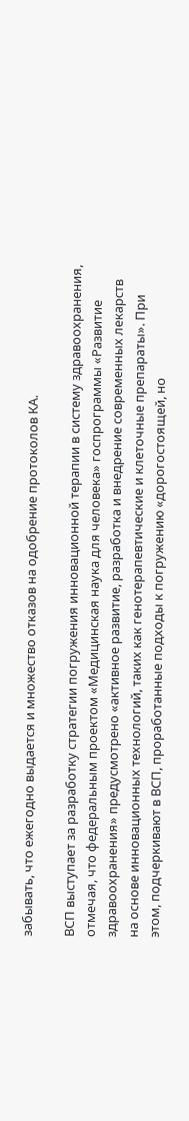забывать, что ежегодно выдается и множество отказов на одобрение протоколов КА.

ВСП выступает за разработку стратегии погружения инновационной терапии в систему здравоохранения, отмечая, что федеральным проектом «Медицинская наука для человека» госпрограммы «Развитие здравоохранения» предусмотрено «активное развитие, разработка и внедрение современных лекарств на основе инновационных технологий, таких как генотерапевтические и клеточные препараты». При этом, подчеркивают в ВСП, проработанные подходы к погружению «дорогостоящей, но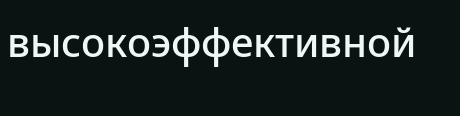высокоэффективной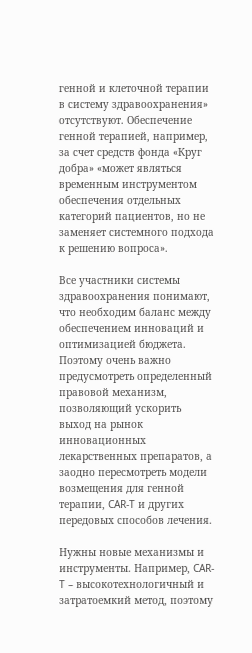генной и клеточной терапии в систему здравоохранения» отсутствуют. Обеспечение генной терапией, например, за счет средств фонда «Круг добра» «может являться временным инструментом обеспечения отдельных категорий пациентов, но не заменяет системного подхода к решению вопроса».

Все участники системы здравоохранения понимают, что необходим баланс между обеспечением инноваций и оптимизацией бюджета. Поэтому очень важно предусмотреть определенный правовой механизм, позволяющий ускорить выход на рынок инновационных лекарственных препаратов, а заодно пересмотреть модели возмещения для генной терапии, CAR-T и других передовых способов лечения.

Нужны новые механизмы и инструменты. Например, CAR-T – высокотехнологичный и затратоемкий метод, поэтому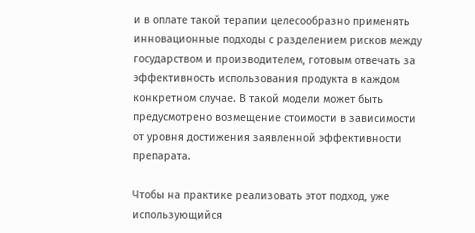и в оплате такой терапии целесообразно применять инновационные подходы с разделением рисков между государством и производителем, готовым отвечать за эффективность использования продукта в каждом конкретном случае. В такой модели может быть предусмотрено возмещение стоимости в зависимости от уровня достижения заявленной эффективности препарата.

Чтобы на практике реализовать этот подход, уже использующийся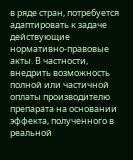в ряде стран, потребуется адаптировать к задаче действующие нормативно-правовые акты. В частности, внедрить возможность полной или частичной оплаты производителю препарата на основании эффекта, полученного в реальной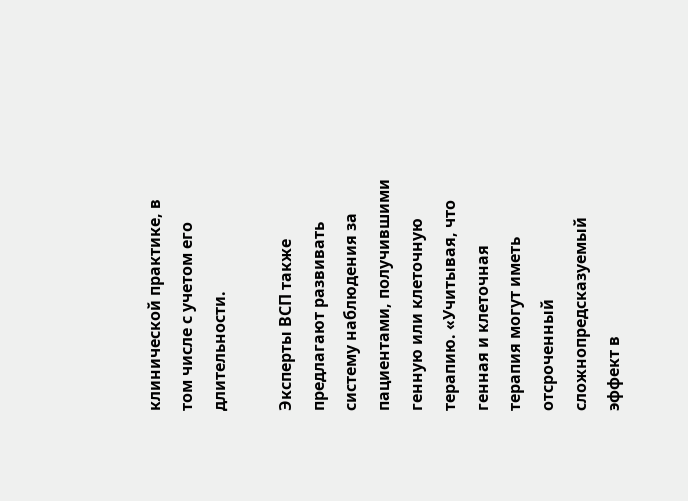клинической практике, в том числе с учетом его длительности.

Эксперты ВСП также предлагают развивать систему наблюдения за пациентами, получившими генную или клеточную терапию. «Учитывая, что генная и клеточная терапия могут иметь отсроченный сложнопредсказуемый эффект в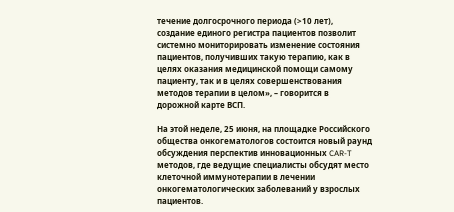течение долгосрочного периода (>10 лет), создание единого регистра пациентов позволит системно мониторировать изменение состояния пациентов, получивших такую терапию, как в целях оказания медицинской помощи самому пациенту, так и в целях совершенствования методов терапии в целом», – говорится в дорожной карте ВСП.

На этой неделе, 25 июня, на площадке Российского общества онкогематологов состоится новый раунд обсуждения перспектив инновационных CAR-T методов, где ведущие специалисты обсудят место клеточной иммунотерапии в лечении онкогематологических заболеваний у взрослых пациентов.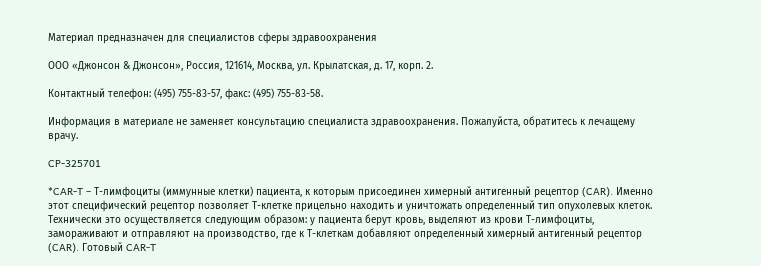Материал предназначен для специалистов сферы здравоохранения

ООО «Джонсон & Джонсон», Россия, 121614, Москва, ул. Крылатская, д. 17, корп. 2.

Контактный телефон: (495) 755-83-57, факс: (495) 755-83-58.

Информация в материале не заменяет консультацию специалиста здравоохранения. Пожалуйста, обратитесь к лечащему врачу.

CP-325701

*CAR-T – Т-лимфоциты (иммунные клетки) пациента, к которым присоединен химерный антигенный рецептор (CAR). Именно этот специфический рецептор позволяет Т-клетке прицельно находить и уничтожать определенный тип опухолевых клеток. Технически это осуществляется следующим образом: у пациента берут кровь, выделяют из крови Т-лимфоциты, замораживают и отправляют на производство, где к Т-клеткам добавляют определенный химерный антигенный рецептор (CAR). Готовый CAR-T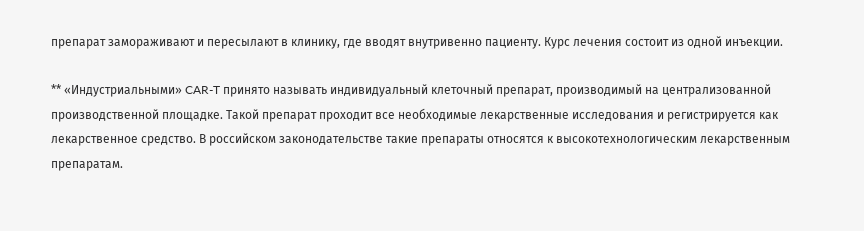препарат замораживают и пересылают в клинику, где вводят внутривенно пациенту. Курс лечения состоит из одной инъекции.

** «Индустриальными» CAR-T принято называть индивидуальный клеточный препарат, производимый на централизованной производственной площадке. Такой препарат проходит все необходимые лекарственные исследования и регистрируется как лекарственное средство. В российском законодательстве такие препараты относятся к высокотехнологическим лекарственным препаратам.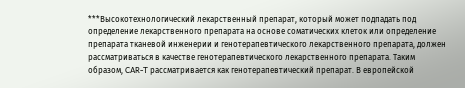***Высокотехнологический лекарственный препарат, который может подпадать под определение лекарственного препарата на основе соматических клеток или определение препарата тканевой инженерии и генотерапевтического лекарственного препарата, должен рассматриваться в качестве генотерапевтического лекарственного препарата. Таким образом, CAR-T рассматривается как генотерапевтический препарат. В европейской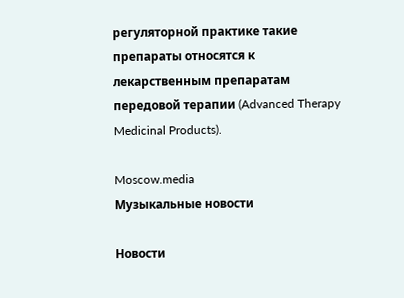регуляторной практике такие препараты относятся к лекарственным препаратам передовой терапии (Advanced Therapy Medicinal Products).

Moscow.media
Музыкальные новости

Новости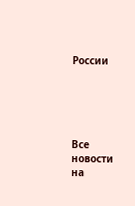России





Все новости на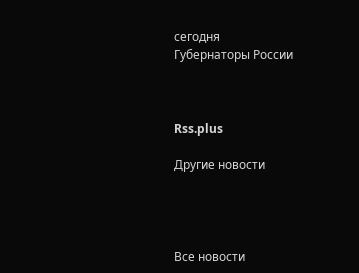сегодня
Губернаторы России



Rss.plus

Другие новости




Все новости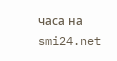часа на smi24.net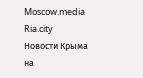Moscow.media
Ria.city
Новости Крыма на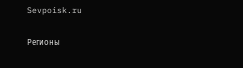Sevpoisk.ru

Регионы